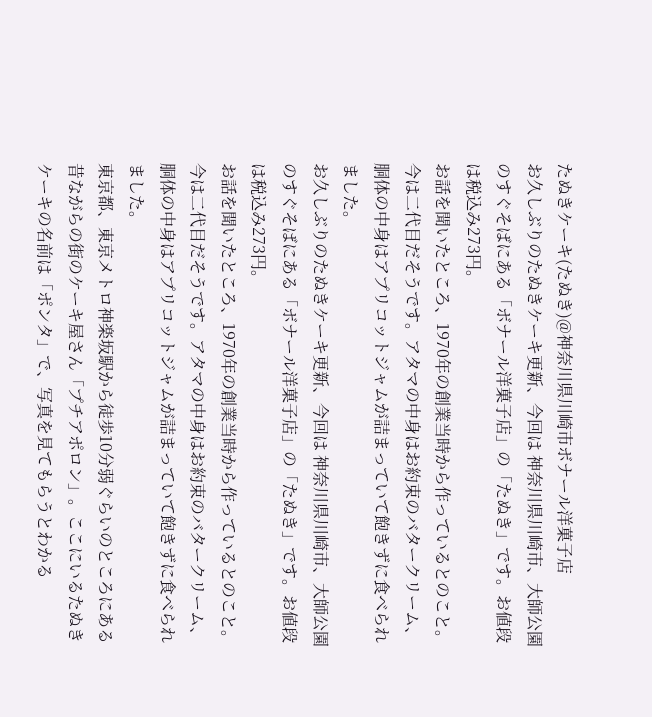たぬきケーキ(たぬき)@神奈川県川崎市ボナール洋菓子店
お久しぶりのたぬきケーキ更新、今回は 神奈川県川崎市、大師公園のすぐそばにある「ボナール洋菓子店」の「たぬき」です。お値段は税込み273円。
お話を聞いたところ、1970年の創業当時から作っているとのこと。今は二代目だそうです。アタマの中身はお約束のバタークリーム、胴体の中身はアプリコットジャムが詰まっていて飽きずに食べられました。
お久しぶりのたぬきケーキ更新、今回は 神奈川県川崎市、大師公園のすぐそばにある「ボナール洋菓子店」の「たぬき」です。お値段は税込み273円。
お話を聞いたところ、1970年の創業当時から作っているとのこと。今は二代目だそうです。アタマの中身はお約束のバタークリーム、胴体の中身はアプリコットジャムが詰まっていて飽きずに食べられました。
東京都、東京メトロ神楽坂駅から徒歩10分弱ぐらいのところにある昔ながらの街のケーキ屋さん「プチアポロン」。ここにいるたぬきケーキの名前は「ポンタ」で、写真を見てもらうとわかる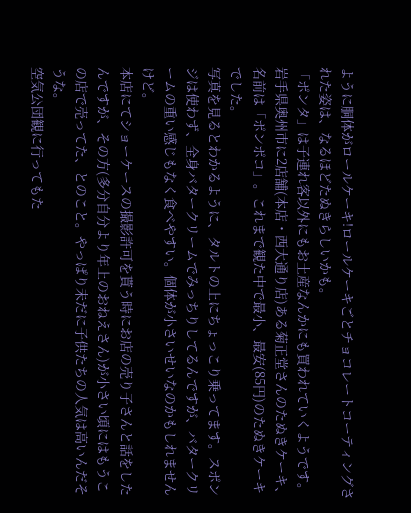ように胴体がロールケーキ!ロールケーキごとチョコレートコーティングされた姿は、なるほどたぬきらしいかも。
「ポンタ」は子連れ客以外にもお土産なんかにも買われていくようです。
岩手県奥州市に2店舗(本店・西大通り店)ある菊正堂さんのたぬきケーキ、名前は「ポンポコ」。これまで観た中で最小、最安(85円)のたぬきケーキでした。
写真を見るとわかるように、タルトの上にちょっこり乗ってます。スポンジは使わず、全身バタークリームでみっちりしてるんですが、バタークリームの重い感じもなく食べやすい。個体が小さいせいなのかもしれませんけど。
本店にてショーケースの撮影許可を貰う時にお店の売り子さんと話をしたんですが、その方(多分自分より年上のおねえさん)が小さい頃にはもうこの店で売ってた、とのこと。やっぱり未だに子供たちの人気は高いんだそうな。
空気公団観に行ってもた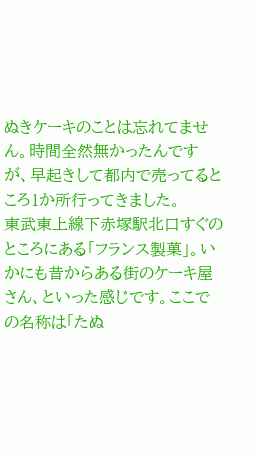ぬきケーキのことは忘れてません。時間全然無かったんですが、早起きして都内で売ってるところ1か所行ってきました。
東武東上線下赤塚駅北口すぐのところにある「フランス製菓」。いかにも昔からある街のケーキ屋さん、といった感じです。ここでの名称は「たぬ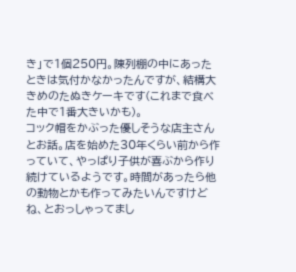き」で1個250円。陳列棚の中にあったときは気付かなかったんですが、結構大きめのたぬきケーキです(これまで食べた中で1番大きいかも)。
コック帽をかぶった優しそうな店主さんとお話。店を始めた30年くらい前から作っていて、やっぱり子供が喜ぶから作り続けているようです。時間があったら他の動物とかも作ってみたいんですけどね、とおっしゃってまし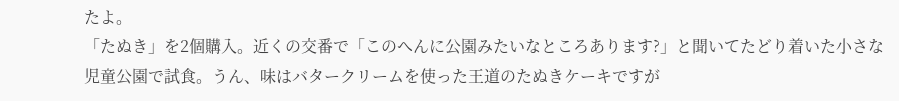たよ。
「たぬき」を2個購入。近くの交番で「このへんに公園みたいなところあります?」と聞いてたどり着いた小さな児童公園で試食。うん、味はバタークリームを使った王道のたぬきケーキですが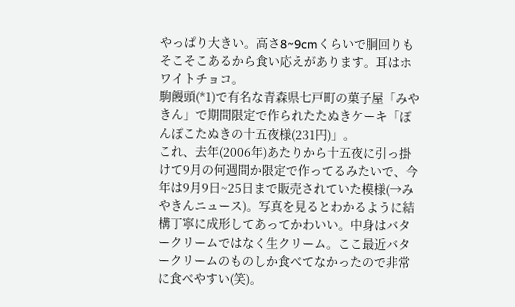やっぱり大きい。高さ8~9cmくらいで胴回りもそこそこあるから食い応えがあります。耳はホワイトチョコ。
駒饅頭(*1)で有名な青森県七戸町の菓子屋「みやきん」で期間限定で作られたたぬきケーキ「ぽんぽこたぬきの十五夜様(231円)」。
これ、去年(2006年)あたりから十五夜に引っ掛けて9月の何週間か限定で作ってるみたいで、今年は9月9日~25日まで販売されていた模様(→みやきんニュース)。写真を見るとわかるように結構丁寧に成形してあってかわいい。中身はバタークリームではなく生クリーム。ここ最近バタークリームのものしか食べてなかったので非常に食べやすい(笑)。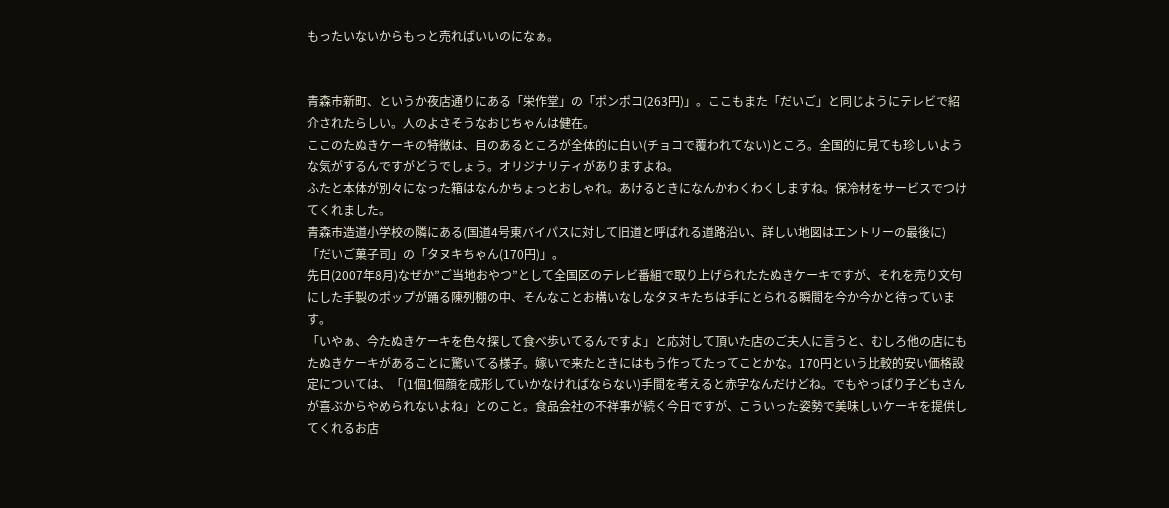もったいないからもっと売ればいいのになぁ。


青森市新町、というか夜店通りにある「栄作堂」の「ポンポコ(263円)」。ここもまた「だいご」と同じようにテレビで紹介されたらしい。人のよさそうなおじちゃんは健在。
ここのたぬきケーキの特徴は、目のあるところが全体的に白い(チョコで覆われてない)ところ。全国的に見ても珍しいような気がするんですがどうでしょう。オリジナリティがありますよね。
ふたと本体が別々になった箱はなんかちょっとおしゃれ。あけるときになんかわくわくしますね。保冷材をサービスでつけてくれました。
青森市造道小学校の隣にある(国道4号東バイパスに対して旧道と呼ばれる道路沿い、詳しい地図はエントリーの最後に)「だいご菓子司」の「タヌキちゃん(170円)」。
先日(2007年8月)なぜか”ご当地おやつ”として全国区のテレビ番組で取り上げられたたぬきケーキですが、それを売り文句にした手製のポップが踊る陳列棚の中、そんなことお構いなしなタヌキたちは手にとられる瞬間を今か今かと待っています。
「いやぁ、今たぬきケーキを色々探して食べ歩いてるんですよ」と応対して頂いた店のご夫人に言うと、むしろ他の店にもたぬきケーキがあることに驚いてる様子。嫁いで来たときにはもう作ってたってことかな。170円という比較的安い価格設定については、「(1個1個顔を成形していかなければならない)手間を考えると赤字なんだけどね。でもやっぱり子どもさんが喜ぶからやめられないよね」とのこと。食品会社の不祥事が続く今日ですが、こういった姿勢で美味しいケーキを提供してくれるお店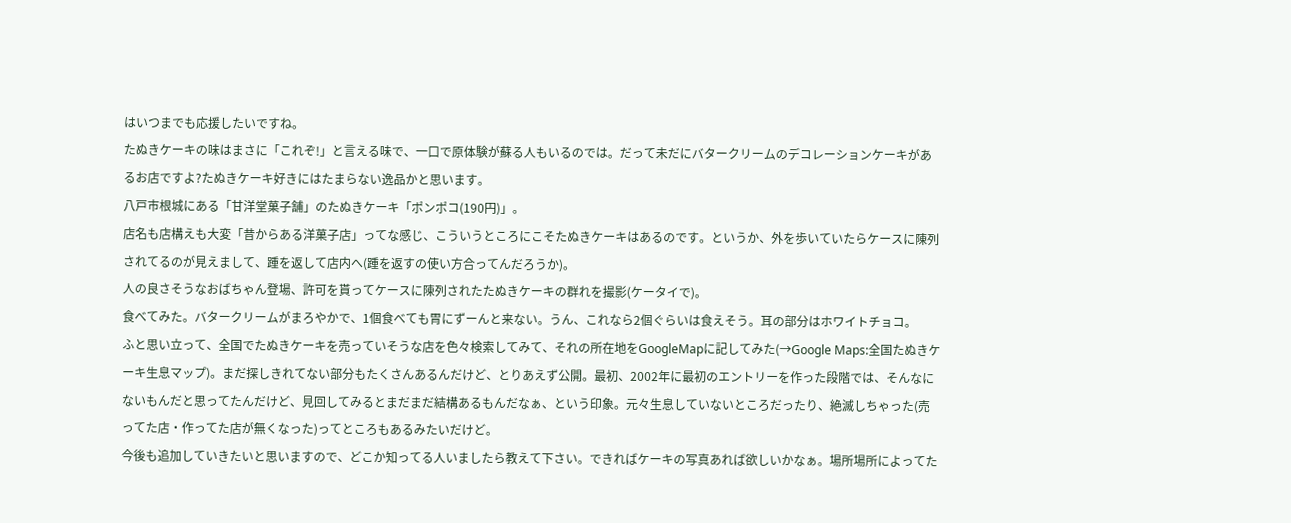はいつまでも応援したいですね。
たぬきケーキの味はまさに「これぞ!」と言える味で、一口で原体験が蘇る人もいるのでは。だって未だにバタークリームのデコレーションケーキがあるお店ですよ?たぬきケーキ好きにはたまらない逸品かと思います。
八戸市根城にある「甘洋堂菓子舗」のたぬきケーキ「ポンポコ(190円)」。
店名も店構えも大変「昔からある洋菓子店」ってな感じ、こういうところにこそたぬきケーキはあるのです。というか、外を歩いていたらケースに陳列されてるのが見えまして、踵を返して店内へ(踵を返すの使い方合ってんだろうか)。
人の良さそうなおばちゃん登場、許可を貰ってケースに陳列されたたぬきケーキの群れを撮影(ケータイで)。
食べてみた。バタークリームがまろやかで、1個食べても胃にずーんと来ない。うん、これなら2個ぐらいは食えそう。耳の部分はホワイトチョコ。
ふと思い立って、全国でたぬきケーキを売っていそうな店を色々検索してみて、それの所在地をGoogleMapに記してみた(→Google Maps:全国たぬきケーキ生息マップ)。まだ探しきれてない部分もたくさんあるんだけど、とりあえず公開。最初、2002年に最初のエントリーを作った段階では、そんなにないもんだと思ってたんだけど、見回してみるとまだまだ結構あるもんだなぁ、という印象。元々生息していないところだったり、絶滅しちゃった(売ってた店・作ってた店が無くなった)ってところもあるみたいだけど。
今後も追加していきたいと思いますので、どこか知ってる人いましたら教えて下さい。できればケーキの写真あれば欲しいかなぁ。場所場所によってた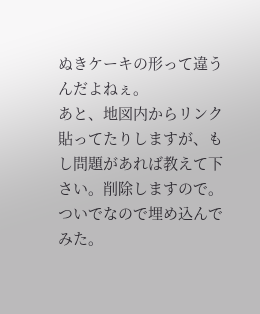ぬきケーキの形って違うんだよねぇ。
あと、地図内からリンク貼ってたりしますが、もし問題があれば教えて下さい。削除しますので。
ついでなので埋め込んでみた。